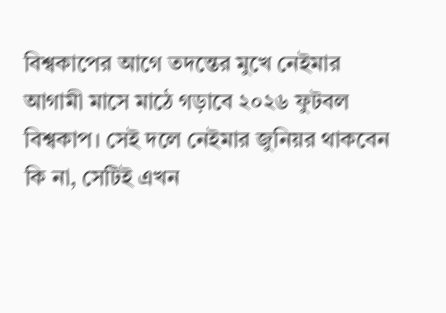বিশ্বকাপের আগে তদন্তের মুখে নেইমার
আগামী মাসে মাঠে গড়াবে ২০২৬ ফুটবল বিশ্বকাপ। সেই দলে নেইমার জুনিয়র থাকবেন কি না, সেটিই এখন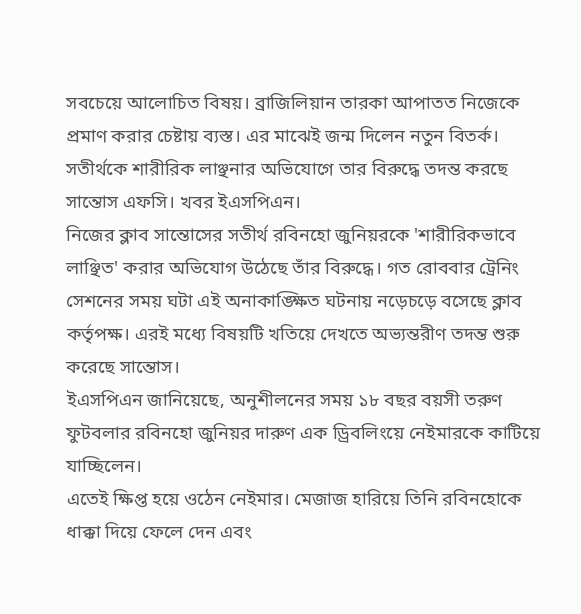সবচেয়ে আলোচিত বিষয়। ব্রাজিলিয়ান তারকা আপাতত নিজেকে প্রমাণ করার চেষ্টায় ব্যস্ত। এর মাঝেই জন্ম দিলেন নতুন বিতর্ক। সতীর্থকে শারীরিক লাঞ্ছনার অভিযোগে তার বিরুদ্ধে তদন্ত করছে সান্তোস এফসি। খবর ইএসপিএন।
নিজের ক্লাব সান্তোসের সতীর্থ রবিনহো জুনিয়রকে 'শারীরিকভাবে লাঞ্ছিত' করার অভিযোগ উঠেছে তাঁর বিরুদ্ধে। গত রোববার ট্রেনিং সেশনের সময় ঘটা এই অনাকাঙ্ক্ষিত ঘটনায় নড়েচড়ে বসেছে ক্লাব কর্তৃপক্ষ। এরই মধ্যে বিষয়টি খতিয়ে দেখতে অভ্যন্তরীণ তদন্ত শুরু করেছে সান্তোস।
ইএসপিএন জানিয়েছে, অনুশীলনের সময় ১৮ বছর বয়সী তরুণ ফুটবলার রবিনহো জুনিয়র দারুণ এক ড্রিবলিংয়ে নেইমারকে কাটিয়ে যাচ্ছিলেন।
এতেই ক্ষিপ্ত হয়ে ওঠেন নেইমার। মেজাজ হারিয়ে তিনি রবিনহোকে ধাক্কা দিয়ে ফেলে দেন এবং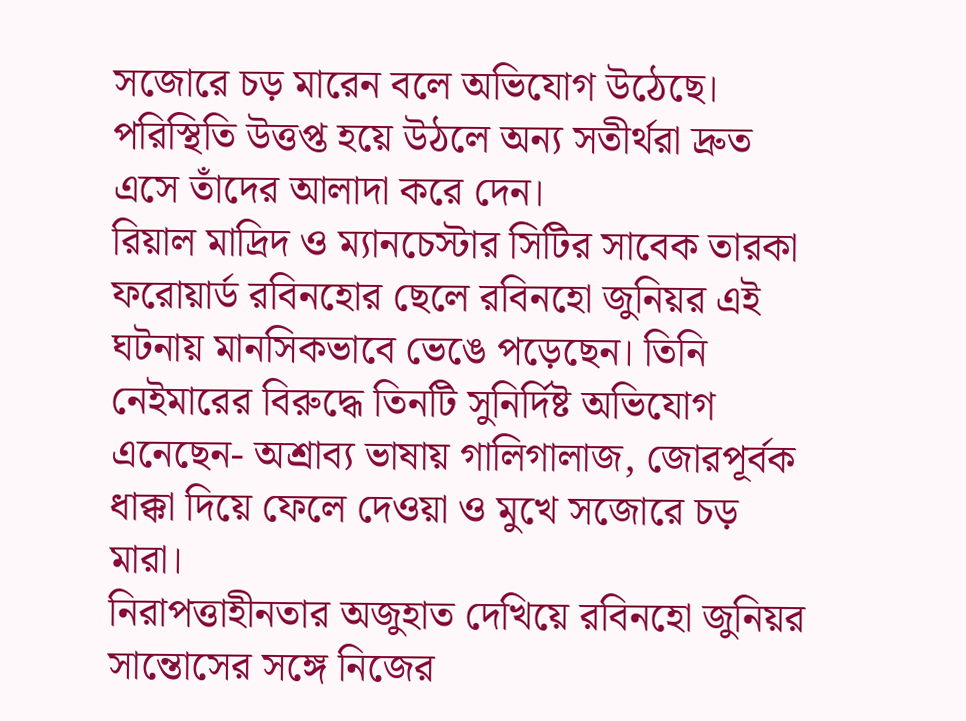সজোরে চড় মারেন বলে অভিযোগ উঠেছে। পরিস্থিতি উত্তপ্ত হয়ে উঠলে অন্য সতীর্থরা দ্রুত এসে তাঁদের আলাদা করে দেন।
রিয়াল মাদ্রিদ ও ম্যানচেস্টার সিটির সাবেক তারকা ফরোয়ার্ড রবিনহোর ছেলে রবিনহো জুনিয়র এই ঘটনায় মানসিকভাবে ভেঙে পড়েছেন। তিনি নেইমারের বিরুদ্ধে তিনটি সুনির্দিষ্ট অভিযোগ এনেছেন- অশ্রাব্য ভাষায় গালিগালাজ, জোরপূর্বক ধাক্কা দিয়ে ফেলে দেওয়া ও মুখে সজোরে চড় মারা।
নিরাপত্তাহীনতার অজুহাত দেখিয়ে রবিনহো জুনিয়র সান্তোসের সঙ্গে নিজের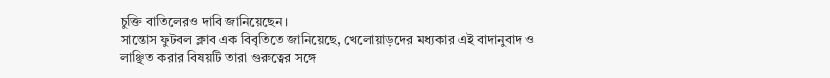চুক্তি বাতিলেরও দাবি জানিয়েছেন।
সান্তোস ফুটবল ক্লাব এক বিবৃতিতে জানিয়েছে, খেলোয়াড়দের মধ্যকার এই বাদানুবাদ ও লাঞ্ছিত করার বিষয়টি তারা গুরুত্বের সঙ্গে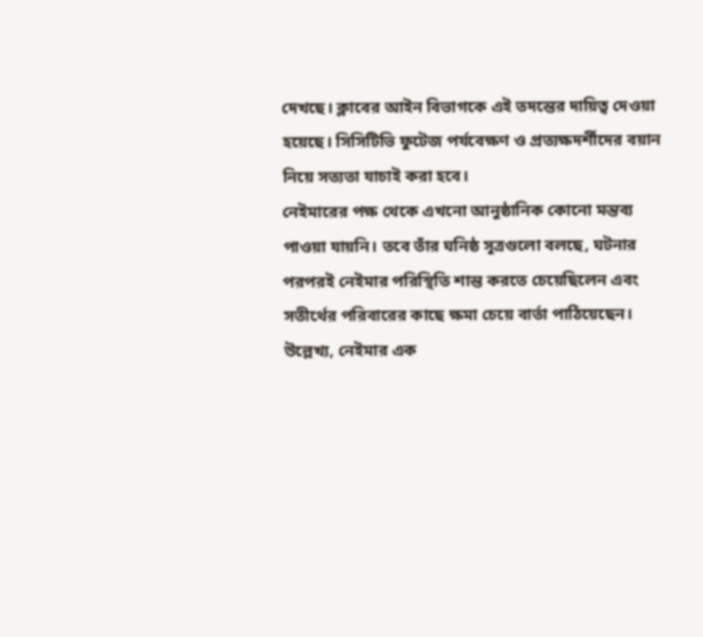দেখছে। ক্লাবের আইন বিভাগকে এই তদন্তের দায়িত্ব দেওয়া হয়েছে। সিসিটিভি ফুটেজ পর্যবেক্ষণ ও প্রত্যক্ষদর্শীদের বয়ান নিয়ে সত্যতা যাচাই করা হবে।
নেইমারের পক্ষ থেকে এখনো আনুষ্ঠানিক কোনো মন্তব্য পাওয়া যায়নি। তবে তাঁর ঘনিষ্ঠ সূত্রগুলো বলছে, ঘটনার পরপরই নেইমার পরিস্থিতি শান্ত করতে চেয়েছিলেন এবং সতীর্থের পরিবারের কাছে ক্ষমা চেয়ে বার্তা পাঠিয়েছেন।
উল্লেখ্য, নেইমার এক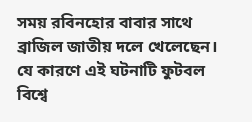সময় রবিনহোর বাবার সাথে ব্রাজিল জাতীয় দলে খেলেছেন। যে কারণে এই ঘটনাটি ফুটবল বিশ্বে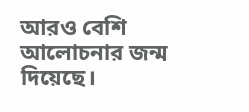আরও বেশি আলোচনার জন্ম দিয়েছে।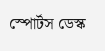স্পোর্টস ডেস্ক